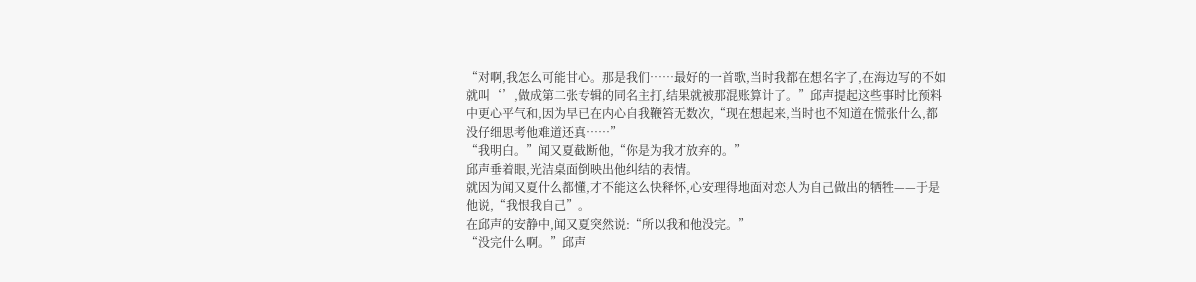“对啊,我怎么可能甘心。那是我们……最好的一首歌,当时我都在想名字了,在海边写的不如就叫‘’,做成第二张专辑的同名主打,结果就被那混账算计了。”邱声提起这些事时比预料中更心平气和,因为早已在内心自我鞭笞无数次,“现在想起来,当时也不知道在慌张什么,都没仔细思考他难道还真……”
“我明白。”闻又夏截断他,“你是为我才放弃的。”
邱声垂着眼,光洁桌面倒映出他纠结的表情。
就因为闻又夏什么都懂,才不能这么快释怀,心安理得地面对恋人为自己做出的牺牲——于是他说,“我恨我自己”。
在邱声的安静中,闻又夏突然说:“所以我和他没完。”
“没完什么啊。”邱声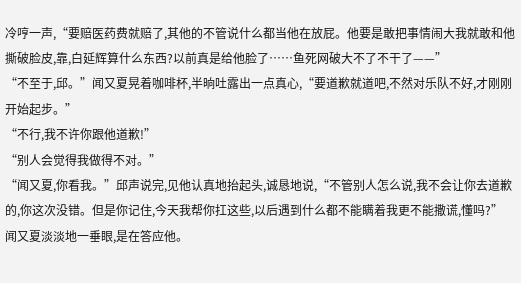冷哼一声,“要赔医药费就赔了,其他的不管说什么都当他在放屁。他要是敢把事情闹大我就敢和他撕破脸皮,靠,白延辉算什么东西?以前真是给他脸了……鱼死网破大不了不干了——”
“不至于,邱。”闻又夏晃着咖啡杯,半晌吐露出一点真心,“要道歉就道吧,不然对乐队不好,才刚刚开始起步。”
“不行,我不许你跟他道歉!”
“别人会觉得我做得不对。”
“闻又夏,你看我。”邱声说完,见他认真地抬起头,诚恳地说,“不管别人怎么说,我不会让你去道歉的,你这次没错。但是你记住,今天我帮你扛这些,以后遇到什么都不能瞒着我更不能撒谎,懂吗?”
闻又夏淡淡地一垂眼,是在答应他。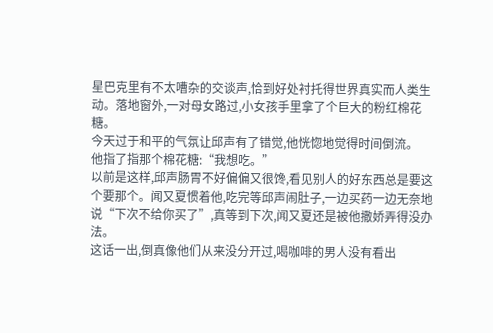星巴克里有不太嘈杂的交谈声,恰到好处衬托得世界真实而人类生动。落地窗外,一对母女路过,小女孩手里拿了个巨大的粉红棉花糖。
今天过于和平的气氛让邱声有了错觉,他恍惚地觉得时间倒流。
他指了指那个棉花糖:“我想吃。”
以前是这样,邱声肠胃不好偏偏又很馋,看见别人的好东西总是要这个要那个。闻又夏惯着他,吃完等邱声闹肚子,一边买药一边无奈地说“下次不给你买了”,真等到下次,闻又夏还是被他撒娇弄得没办法。
这话一出,倒真像他们从来没分开过,喝咖啡的男人没有看出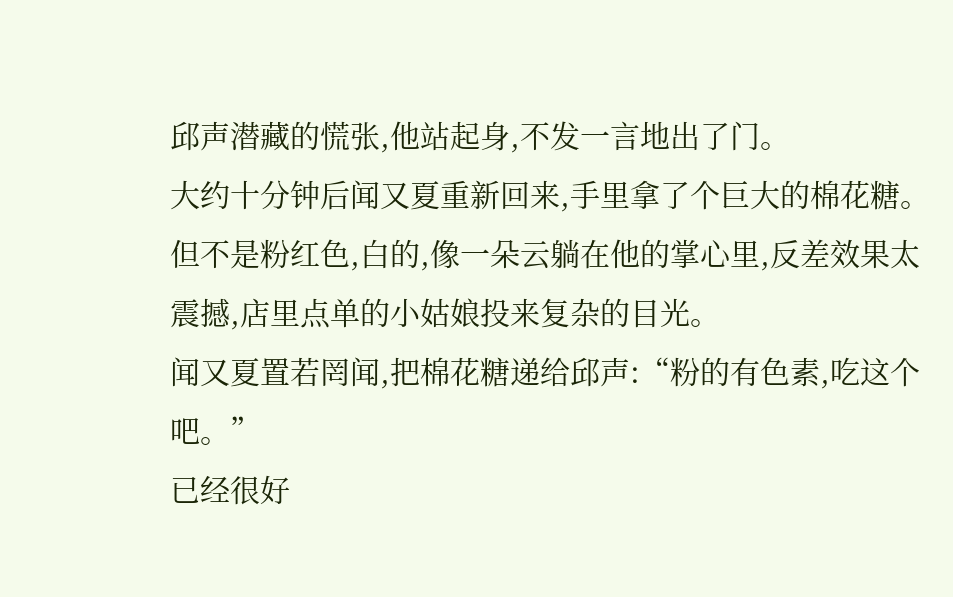邱声潜藏的慌张,他站起身,不发一言地出了门。
大约十分钟后闻又夏重新回来,手里拿了个巨大的棉花糖。但不是粉红色,白的,像一朵云躺在他的掌心里,反差效果太震撼,店里点单的小姑娘投来复杂的目光。
闻又夏置若罔闻,把棉花糖递给邱声:“粉的有色素,吃这个吧。”
已经很好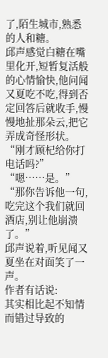了,陌生城市,熟悉的人和糖。
邱声感觉白糖在嘴里化开,短暂复活般的心情愉快,他问闻又夏吃不吃,得到否定回答后就收手,慢慢地扯那朵云,把它弄成奇怪形状。
“刚才顾杞给你打电话吗?”
“嗯……是。”
“那你告诉他一句,吃完这个我们就回酒店,别让他崩溃了。”
邱声说着,听见闻又夏坐在对面笑了一声。
作者有话说:
其实相比起不知情而错过导致的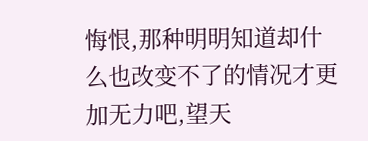悔恨,那种明明知道却什么也改变不了的情况才更加无力吧,望天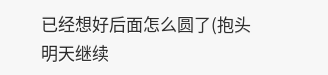已经想好后面怎么圆了(抱头
明天继续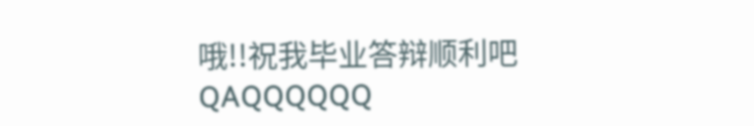哦!!祝我毕业答辩顺利吧QAQQQQQQ